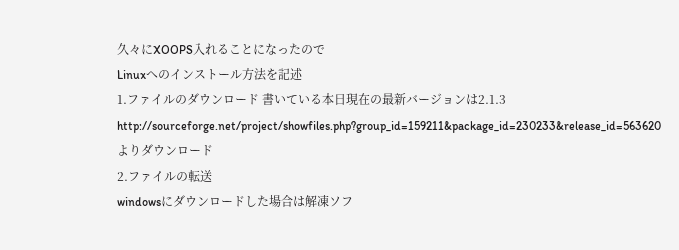久々にXOOPS入れることになったので
Linuxへのインストール方法を記述
1.ファイルのダウンロード 書いている本日現在の最新バージョンは2.1.3
http://sourceforge.net/project/showfiles.php?group_id=159211&package_id=230233&release_id=563620
よりダウンロード
2.ファイルの転送
windowsにダウンロードした場合は解凍ソフ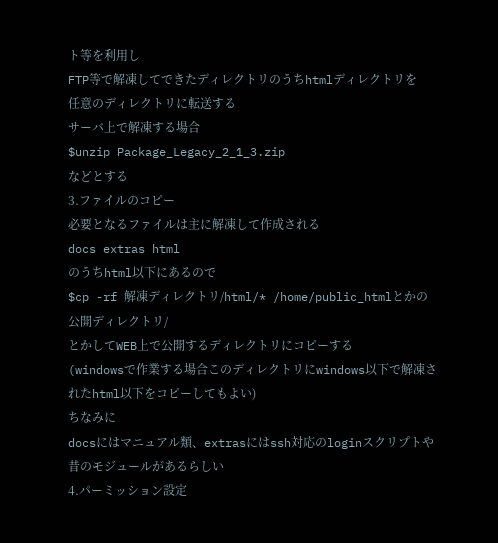ト等を利用し
FTP等で解凍してできたディレクトリのうちhtmlディレクトリを
任意のディレクトリに転送する
サーバ上で解凍する場合
$unzip Package_Legacy_2_1_3.zip
などとする
3.ファイルのコピー
必要となるファイルは主に解凍して作成される
docs extras html
のうちhtml以下にあるので
$cp -rf 解凍ディレクトリ/html/* /home/public_htmlとかの公開ディレクトリ/
とかしてWEB上で公開するディレクトリにコピーする
(windowsで作業する場合このディレクトリにwindows以下で解凍されたhtml以下をコピーしてもよい)
ちなみに
docsにはマニュアル類、extrasにはssh対応のloginスクリプトや昔のモジュールがあるらしい
4.パーミッション設定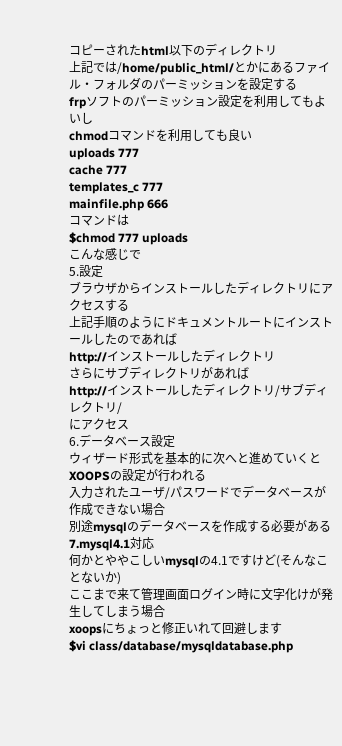コピーされたhtml以下のディレクトリ
上記では/home/public_html/とかにあるファイル・フォルダのパーミッションを設定する
frpソフトのパーミッション設定を利用してもよいし
chmodコマンドを利用しても良い
uploads 777
cache 777
templates_c 777
mainfile.php 666
コマンドは
$chmod 777 uploads
こんな感じで
5.設定
ブラウザからインストールしたディレクトリにアクセスする
上記手順のようにドキュメントルートにインストールしたのであれば
http://インストールしたディレクトリ
さらにサブディレクトリがあれば
http://インストールしたディレクトリ/サブディレクトリ/
にアクセス
6.データベース設定
ウィザード形式を基本的に次へと進めていくと
XOOPSの設定が行われる
入力されたユーザ/パスワードでデータベースが作成できない場合
別途mysqlのデータベースを作成する必要がある
7.mysql4.1対応
何かとややこしいmysqlの4.1ですけど(そんなことないか)
ここまで来て管理画面ログイン時に文字化けが発生してしまう場合
xoopsにちょっと修正いれて回避します
$vi class/database/mysqldatabase.php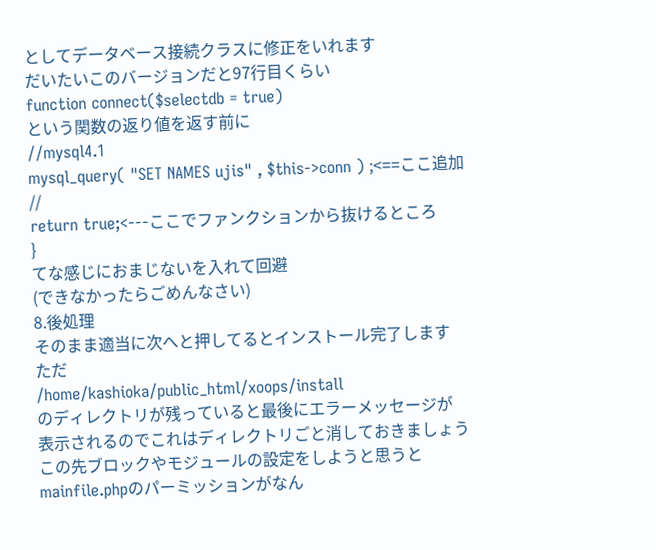としてデータベース接続クラスに修正をいれます
だいたいこのバージョンだと97行目くらい
function connect($selectdb = true)
という関数の返り値を返す前に
//mysql4.1
mysql_query( "SET NAMES ujis" , $this->conn ) ;<==ここ追加
//
return true;<---ここでファンクションから抜けるところ
}
てな感じにおまじないを入れて回避
(できなかったらごめんなさい)
8.後処理
そのまま適当に次へと押してるとインストール完了します
ただ
/home/kashioka/public_html/xoops/install
のディレクトリが残っていると最後にエラーメッセージが
表示されるのでこれはディレクトリごと消しておきましょう
この先ブロックやモジュールの設定をしようと思うと
mainfile.phpのパーミッションがなん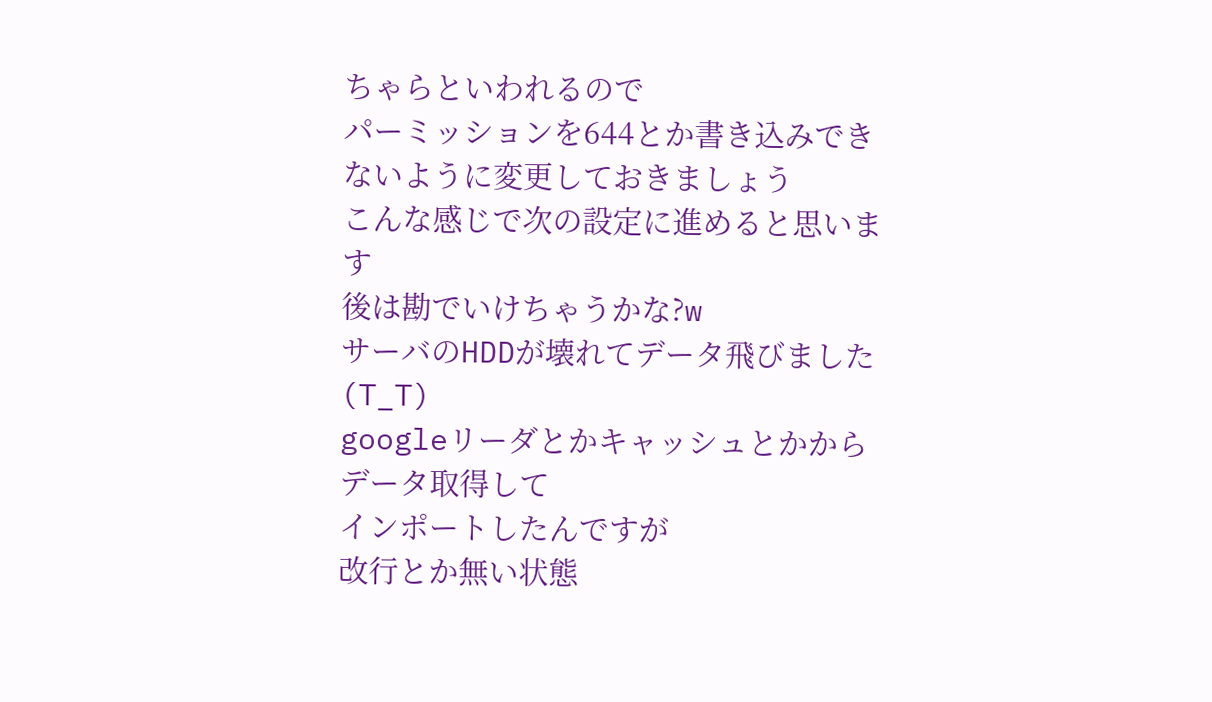ちゃらといわれるので
パーミッションを644とか書き込みできないように変更しておきましょう
こんな感じで次の設定に進めると思います
後は勘でいけちゃうかな?w
サーバのHDDが壊れてデータ飛びました(T_T)
googleリーダとかキャッシュとかからデータ取得して
インポートしたんですが
改行とか無い状態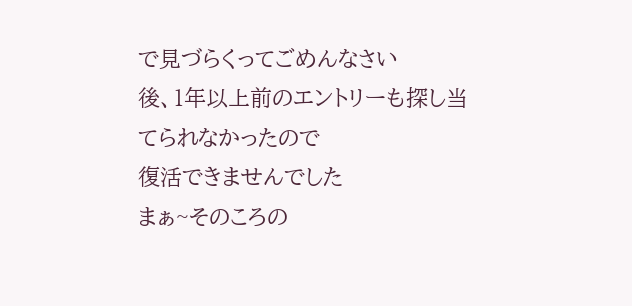で見づらくってごめんなさい
後、1年以上前のエントリーも探し当てられなかったので
復活できませんでした
まぁ~そのころの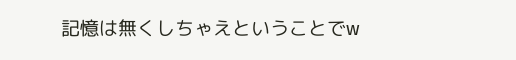記憶は無くしちゃえということでw